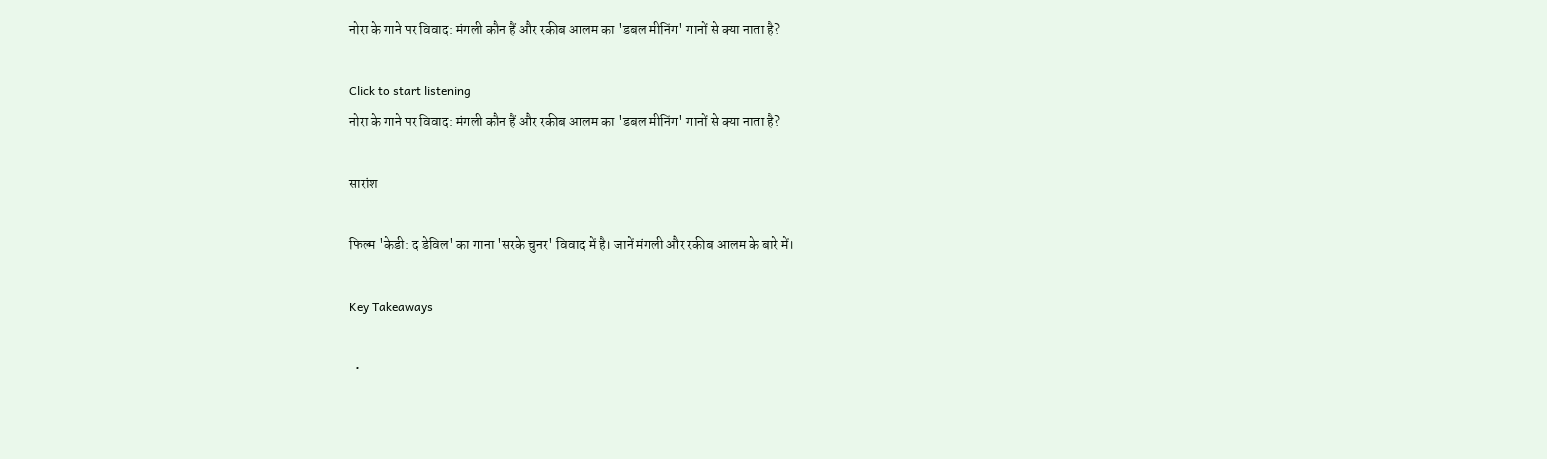नोरा के गाने पर विवाद: मंगली कौन हैं और रकीब आलम का 'डबल मीनिंग' गानों से क्या नाता है?

Click to start listening
नोरा के गाने पर विवाद: मंगली कौन हैं और रकीब आलम का 'डबल मीनिंग' गानों से क्या नाता है?

सारांश

फिल्म 'केडी: द डेविल' का गाना 'सरके चुनर' विवाद में है। जानें मंगली और रकीब आलम के बारे में।

Key Takeaways

  •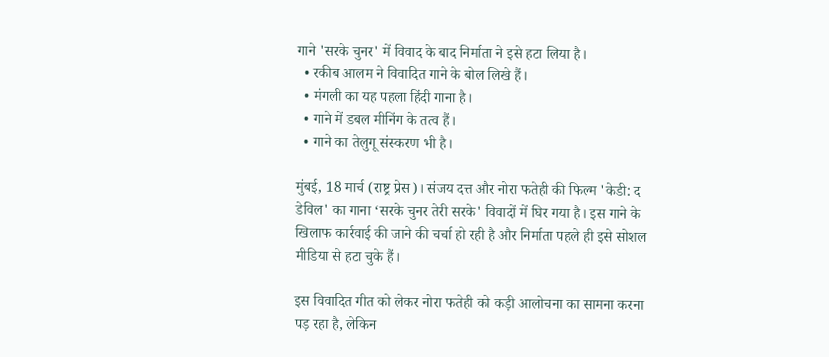गाने 'सरके चुनर' में विवाद के बाद निर्माता ने इसे हटा लिया है।
  • रकीब आलम ने विवादित गाने के बोल लिखे हैं।
  • मंगली का यह पहला हिंदी गाना है।
  • गाने में डबल मीनिंग के तत्व हैं।
  • गाने का तेलुगू संस्करण भी है।

मुंबई, 18 मार्च (राष्ट्र प्रेस)। संजय दत्त और नोरा फतेही की फिल्म 'केडी: द डेविल' का गाना ‘सरके चुनर तेरी सरके' विवादों में घिर गया है। इस गाने के खिलाफ कार्रवाई की जाने की चर्चा हो रही है और निर्माता पहले ही इसे सोशल मीडिया से हटा चुके हैं।

इस विवादित गीत को लेकर नोरा फतेही को कड़ी आलोचना का सामना करना पड़ रहा है, लेकिन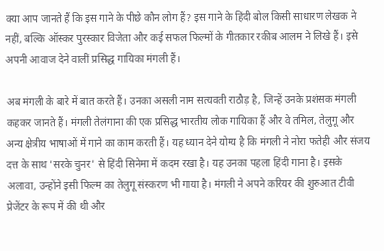क्या आप जानते हैं कि इस गाने के पीछे कौन लोग हैं? इस गाने के हिंदी बोल किसी साधारण लेखक ने नहीं, बल्कि ऑस्कर पुरस्कार विजेता और कई सफल फिल्मों के गीतकार रकीब आलम ने लिखे हैं। इसे अपनी आवाज देने वालीं प्रसिद्ध गायिका मंगली हैं।

अब मंगली के बारे में बात करते हैं। उनका असली नाम सत्यवती राठौड़ है, जिन्हें उनके प्रशंसक मंगली कहकर जानते हैं। मंगली तेलंगाना की एक प्रसिद्ध भारतीय लोक गायिका हैं और वे तमिल, तेलुगू और अन्य क्षेत्रीय भाषाओं में गाने का काम करती हैं। यह ध्यान देने योग्य है कि मंगली ने नोरा फतेही और संजय दत्त के साथ 'सरके चुनर' से हिंदी सिनेमा में कदम रखा है। यह उनका पहला हिंदी गाना है। इसके अलावा, उन्होंने इसी फिल्म का तेलुगू संस्करण भी गाया है। मंगली ने अपने करियर की शुरुआत टीवी प्रेजेंटर के रूप में की थी और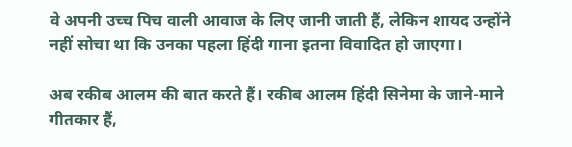वे अपनी उच्च पिच वाली आवाज के लिए जानी जाती हैं, लेकिन शायद उन्होंने नहीं सोचा था कि उनका पहला हिंदी गाना इतना विवादित हो जाएगा।

अब रकीब आलम की बात करते हैं। रकीब आलम हिंदी सिनेमा के जाने-माने गीतकार हैं,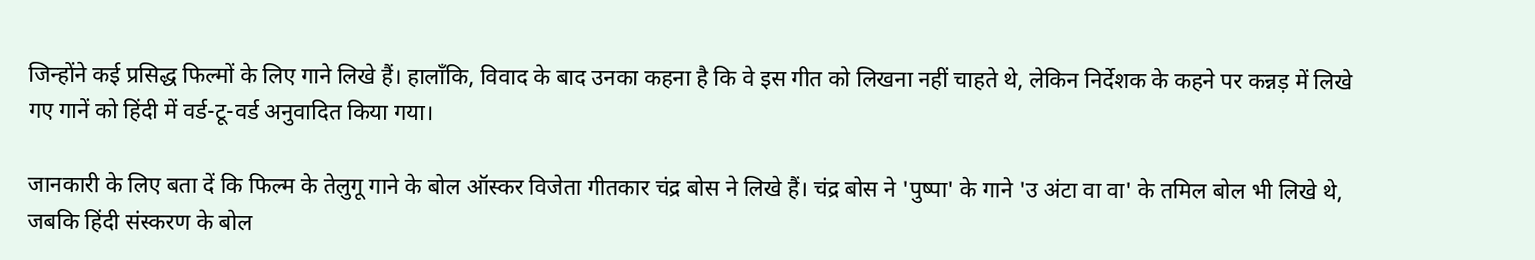जिन्होंने कई प्रसिद्ध फिल्मों के लिए गाने लिखे हैं। हालाँकि, विवाद के बाद उनका कहना है कि वे इस गीत को लिखना नहीं चाहते थे, लेकिन निर्देशक के कहने पर कन्नड़ में लिखे गए गानें को हिंदी में वर्ड-टू-वर्ड अनुवादित किया गया।

जानकारी के लिए बता दें कि फिल्म के तेलुगू गाने के बोल ऑस्कर विजेता गीतकार चंद्र बोस ने लिखे हैं। चंद्र बोस ने 'पुष्पा' के गाने 'उ अंटा वा वा' के तमिल बोल भी लिखे थे, जबकि हिंदी संस्करण के बोल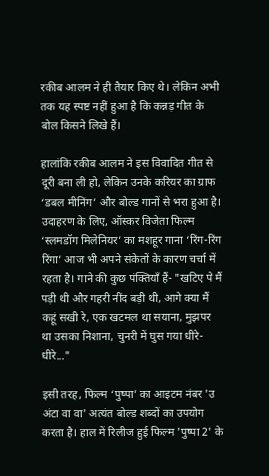रकीब आलम ने ही तैयार किए थे। लेकिन अभी तक यह स्पष्ट नहीं हुआ है कि कन्नड़ गीत के बोल किसने लिखे हैं।

हालांकि रकीब आलम ने इस विवादित गीत से दूरी बना ली हो, लेकिन उनके करियर का ग्राफ ‘डबल मीनिंग’ और बोल्ड गानों से भरा हुआ है। उदाहरण के लिए, ऑस्कर विजेता फिल्म ‘स्लमडॉग मिलेनियर’ का मशहूर गाना ‘रिंग-रिंग रिंगा’ आज भी अपने संकेतों के कारण चर्चा में रहता है। गाने की कुछ पंक्तियाँ हैं- "खटिए पे मैं पड़ी थी और गहरी नींद बड़ी थी, आगे क्या मैं कहूं सखी रे, एक खटमल था सयाना, मुझपर था उसका निशाना, चुनरी में घुस गया धीरे-धीरे..."

इसी तरह, फिल्म ‘पुष्पा’ का आइटम नंबर 'उ अंटा वा वा' अत्यंत बोल्ड शब्दों का उपयोग करता है। हाल में रिलीज हुई फिल्म 'पुष्पा 2' के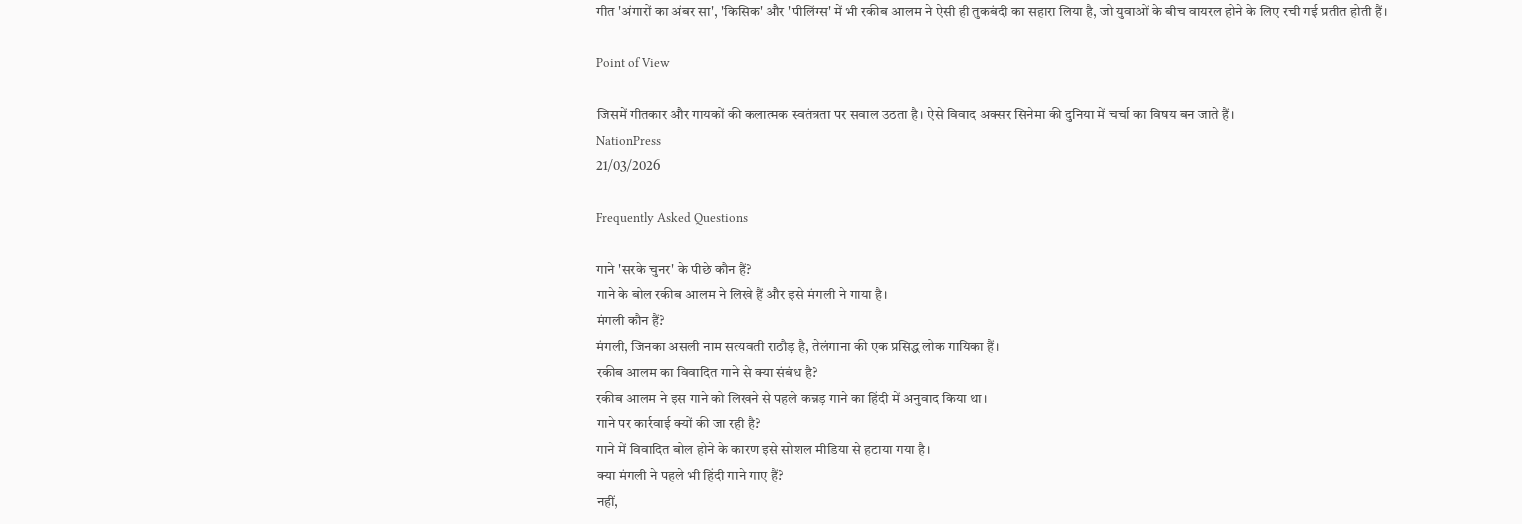गीत 'अंगारों का अंबर सा', 'किसिक' और 'पीलिंग्स' में भी रकीब आलम ने ऐसी ही तुकबंदी का सहारा लिया है, जो युवाओं के बीच वायरल होने के लिए रची गई प्रतीत होती हैं।

Point of View

जिसमें गीतकार और गायकों की कलात्मक स्वतंत्रता पर सवाल उठता है। ऐसे विवाद अक्सर सिनेमा की दुनिया में चर्चा का विषय बन जाते हैं।
NationPress
21/03/2026

Frequently Asked Questions

गाने 'सरके चुनर' के पीछे कौन हैं?
गाने के बोल रकीब आलम ने लिखे हैं और इसे मंगली ने गाया है।
मंगली कौन हैं?
मंगली, जिनका असली नाम सत्यवती राठौड़ है, तेलंगाना की एक प्रसिद्ध लोक गायिका हैं।
रकीब आलम का विवादित गाने से क्या संबंध है?
रकीब आलम ने इस गाने को लिखने से पहले कन्नड़ गाने का हिंदी में अनुवाद किया था।
गाने पर कार्रवाई क्यों की जा रही है?
गाने में विवादित बोल होने के कारण इसे सोशल मीडिया से हटाया गया है।
क्या मंगली ने पहले भी हिंदी गाने गाए हैं?
नहीं,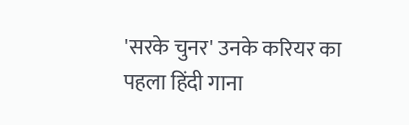'सरके चुनर' उनके करियर का पहला हिंदी गाना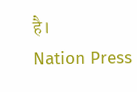है।
Nation Press